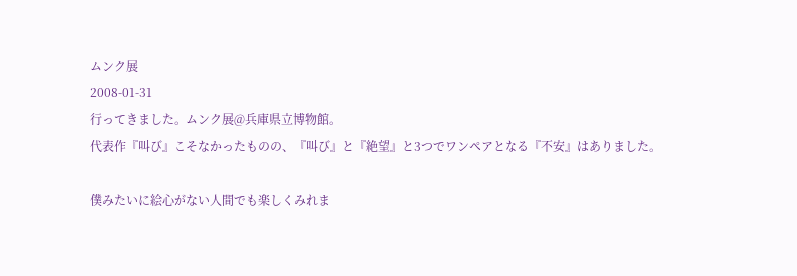ムンク展
2008-01-31
行ってきました。ムンク展@兵庫県立博物館。
代表作『叫び』こそなかったものの、『叫び』と『絶望』と3つでワンペアとなる『不安』はありました。

僕みたいに絵心がない人間でも楽しくみれま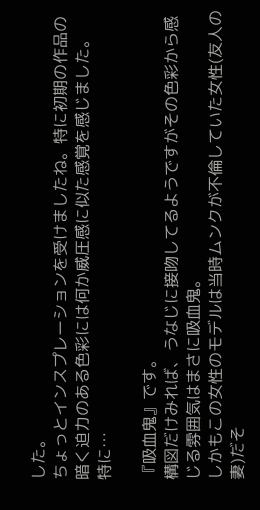した。
ちょっとインスプレーションを受けましたね。特に初期の作品の暗く迫力のある色彩には何か威圧感に似た感覚を感じました。
特に…

『吸血鬼』です。
構図だけみれば、うなじに接吻してるようですがその色彩から感じる雰囲気はまさに吸血鬼。
しかもこの女性のモデルは当時ムンクが不倫していた女性(友人の妻)だそ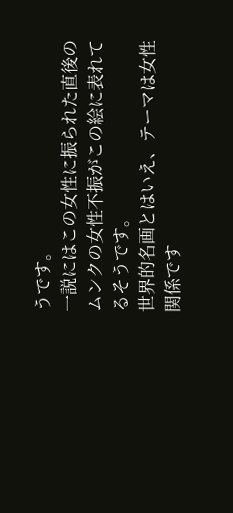うです。
一説にはこの女性に振られた直後のムンクの女性不振がこの絵に表れてるそうです。
世界的名画とはいえ、テーマは女性関係です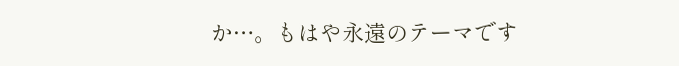か…。もはや永遠のテーマです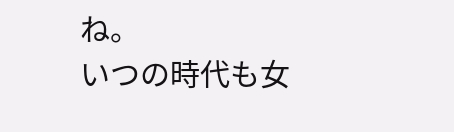ね。
いつの時代も女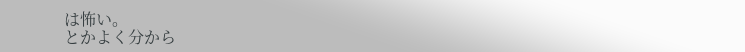は怖い。
とかよく分から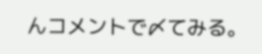んコメントで〆てみる。